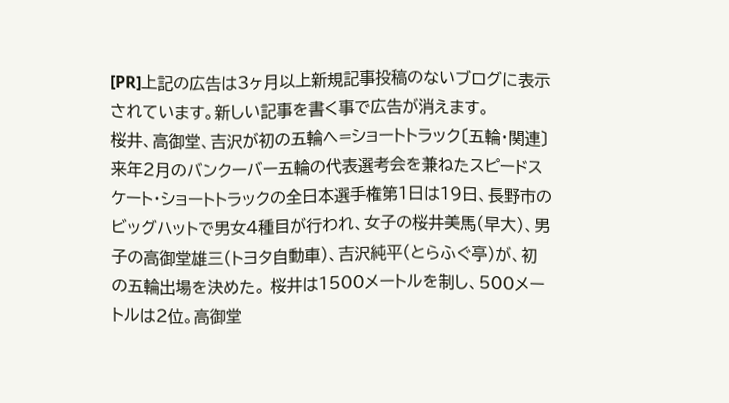[PR]上記の広告は3ヶ月以上新規記事投稿のないブログに表示されています。新しい記事を書く事で広告が消えます。
桜井、高御堂、吉沢が初の五輪へ=ショートトラック〔五輪・関連〕
来年2月のバンクーバー五輪の代表選考会を兼ねたスピードスケート・ショートトラックの全日本選手権第1日は19日、長野市のビッグハットで男女4種目が行われ、女子の桜井美馬(早大)、男子の高御堂雄三(トヨタ自動車)、吉沢純平(とらふぐ亭)が、初の五輪出場を決めた。 桜井は1500メートルを制し、500メートルは2位。高御堂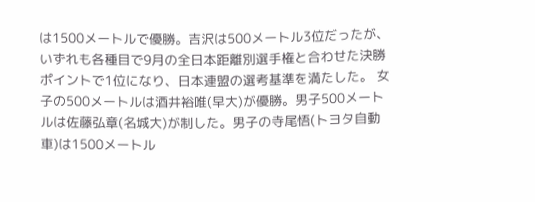は1500メートルで優勝。吉沢は500メートル3位だったが、いずれも各種目で9月の全日本距離別選手権と合わせた決勝ポイントで1位になり、日本連盟の選考基準を満たした。 女子の500メートルは酒井裕唯(早大)が優勝。男子500メートルは佐藤弘章(名城大)が制した。男子の寺尾悟(トヨタ自動車)は1500メートル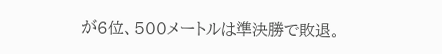が6位、500メートルは準決勝で敗退。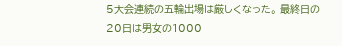5大会連続の五輪出場は厳しくなった。 最終日の20日は男女の1000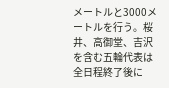メートルと3000メートルを行う。桜井、高御堂、吉沢を含む五輪代表は全日程終了後に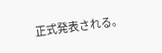正式発表される。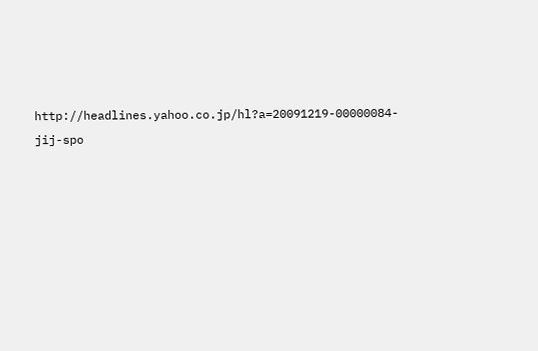http://headlines.yahoo.co.jp/hl?a=20091219-00000084-jij-spo